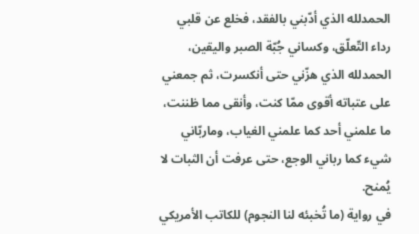الحمدلله الذي أدّبني بالفقد، فخلع عن قلبي رداء التّعلّق، وكساني جُبّة الصبر واليقين، الحمدلله الذي هزّني حتى أنكسرت، ثم جمعني على عتباته أقوى ممّا كنت، وأنقى مما ظننت، ما علمني أحد كما علمني الغياب، وماربّاني شيء كما رباني الوجع، حتى عرفت أن الثبات لا يُمنح.
في رواية (ما تُخبئه لنا النجوم) للكاتب الأمريكي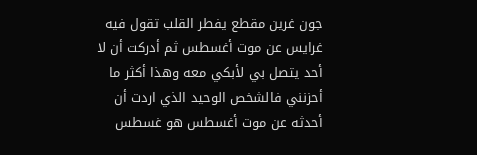جون غرين مقطع يفطر القلب تقول فيه غرايس عن موت أغسطس ثم أدركت أن لا أحد يتصل بي لأبكي معه وهذا أكثر ما أحزنني فالشخص الوحيد الذي اردت أن أحدثه عن موت أغسطس هو غسطس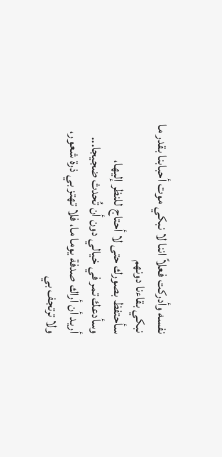نفسه وأدركت فعلاً اننا لا نبكي موت أحبابنا بقدر ما نبكي بقاءنا دونهم
سأحتفظ بصورك حتى لا أحتاج للنظر إليها،
وسأدعك تمر في خيالي دون أن تُحدث ضجيجا...
أريد أن أراك صدفة يوما ما، فلا تهتز بي ذرة شعور، ولا ترتجف بي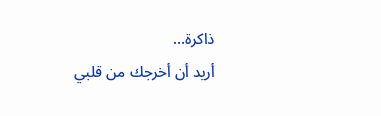ذاكرة...
أريد أن أخرجك من قلبي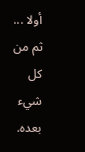أولا ... ثم من كل شيء بعده.